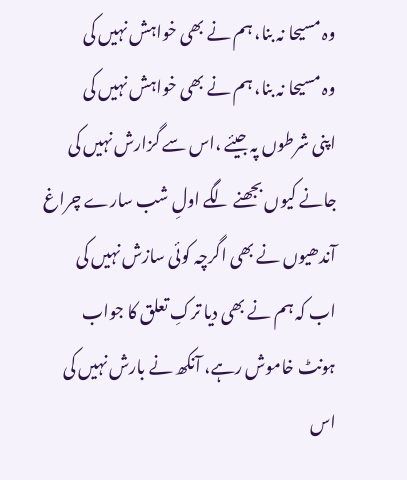وہ مسیحا نہ بنا، ہم نے بھی خواہش نہیں کی
وہ مسیحا نہ بنا، ہم نے بھی خواہش نہیں کی
اپنی شرطوں پہ جیئے ،اس سے گزارش نہیں کی
جانے کیوں بجھنے لگے اولِ شب سارے چراغ
آندھیوں نے بھی اگرچہ کوئی سازش نہیں کی
اب کہ ہم نے بھی دیا ترکِ تعلق کا جواب
ہونٹ خاموش رہے، آنکھ نے بارش نہیں کی
اس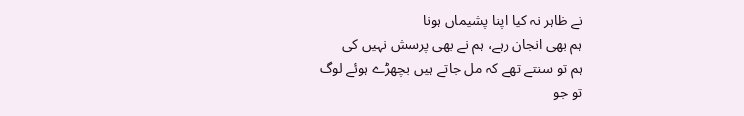نے ظاہر نہ کیا اپنا پشیماں ہونا
ہم بھی انجان رہے، ہم نے بھی پرسش نہیں کی
ہم تو سنتے تھے کہ مل جاتے ہیں بچھڑے ہوئے لوگ
تو جو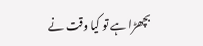بچھڑا ہے تو کیا وقت نے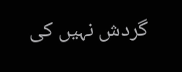گردش نہیں کی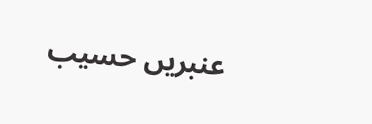عنبریں حسیب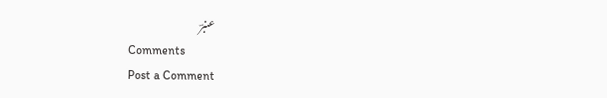عنبرؔ
Comments
Post a Comment